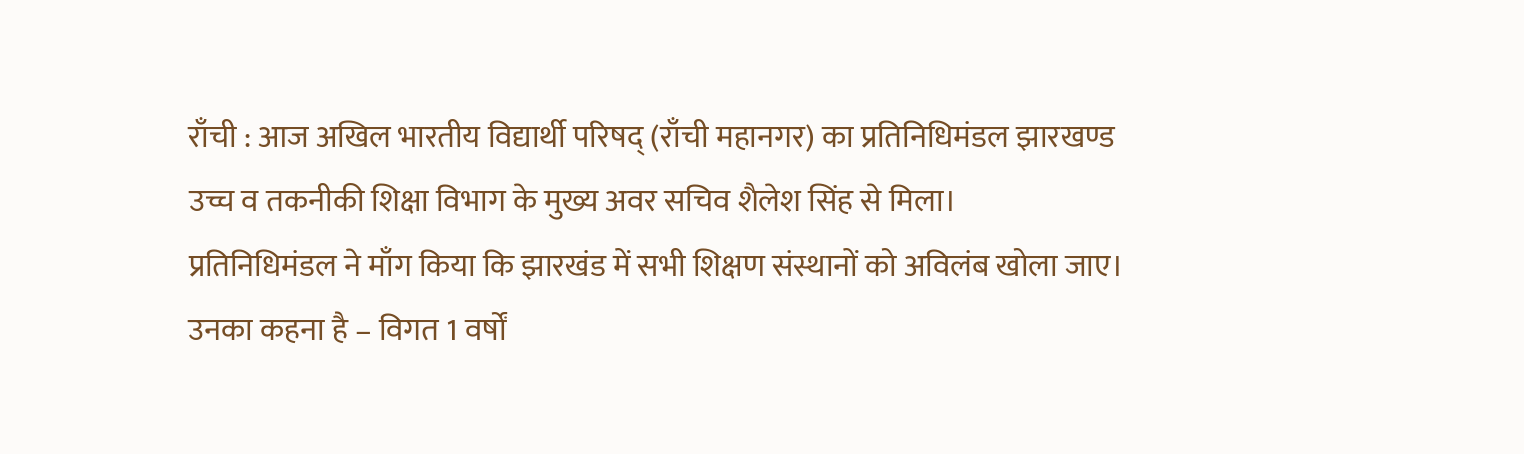राँची : आज अखिल भारतीय विद्यार्थी परिषद् (राँची महानगर) का प्रतिनिधिमंडल झारखण्ड उच्च व तकनीकी शिक्षा विभाग के मुख्य अवर सचिव शैलेश सिंह से मिला।
प्रतिनिधिमंडल ने माँग किया कि झारखंड में सभी शिक्षण संस्थानों को अविलंब खोला जाए।
उनका कहना है – विगत 1 वर्षों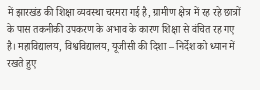में झारखंड की शिक्षा व्यवस्था चरमरा गई है, ग्रामीण क्षेत्र में रह रहे छात्रों के पास तकनीकी उपकरण के अभाव के कारण शिक्षा से वंचित रह गए है। महाविद्यालय, विश्वविद्यालय, यूजीसी की दिशा – निर्देश को ध्यान में रखते हुए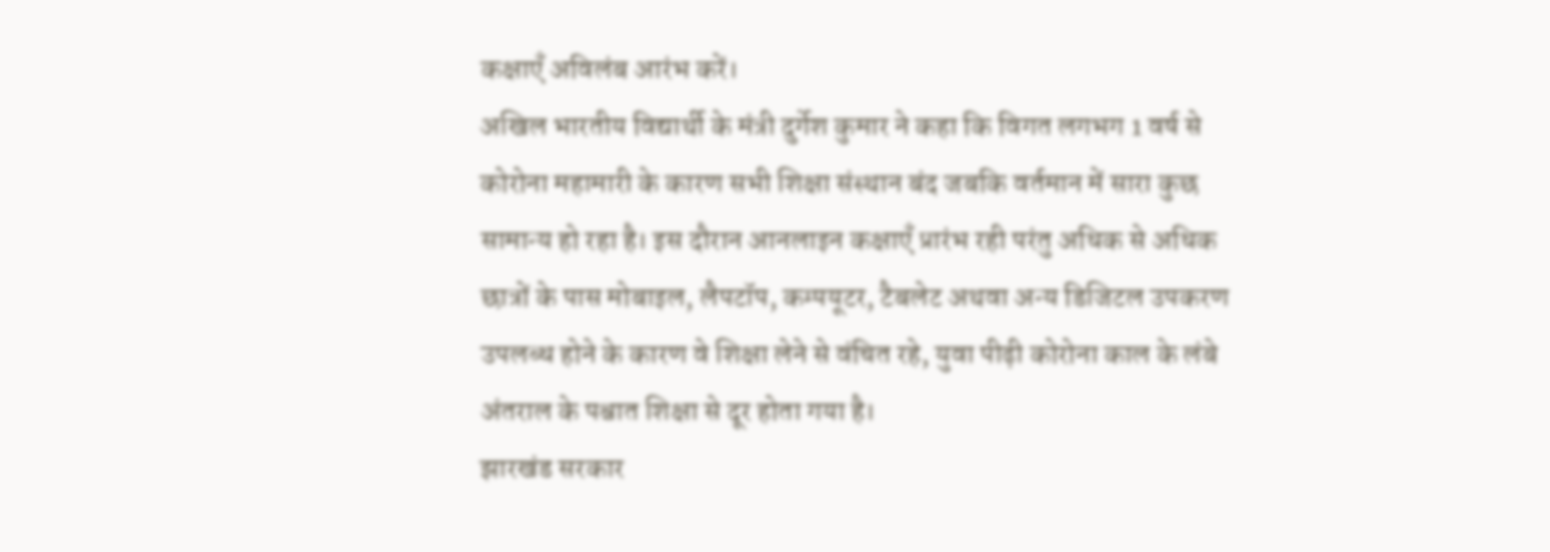कक्षाएँ अविलंब आरंभ करें।
अखिल भारतीय विद्यार्थी के मंत्री दुर्गेश कुमार ने कहा कि विगत लगभग 1 वर्ष से कोरोना महामारी के कारण सभी शिक्षा संस्थान बंद जबकि वर्तमान में सारा कुछ सामान्य हो रहा है। इस दौरान आनलाइन कक्षाएँ प्रारंभ रही परंतु अधिक से अधिक छात्रों के पास मोबाइल, लैपटॉप, कम्पयूटर, टैबलेट अथवा अन्य डिजिटल उपकरण उपलब्ध होने के कारण वे शिक्षा लेने से वंचित रहे, युवा पीढ़ी कोरोना काल के लंबे अंतराल के पश्चात शिक्षा से दूर होता गया है।
झारखंड सरकार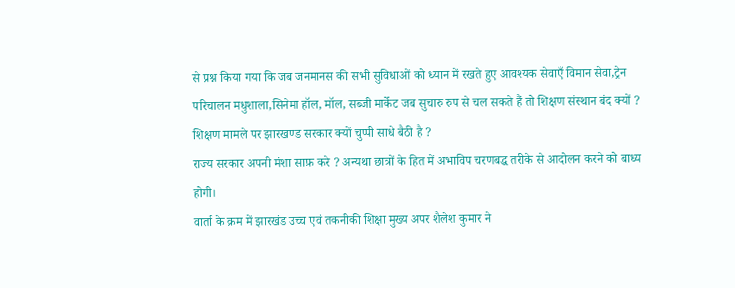से प्रश्न किया गया कि जब जनमानस की सभी सुविधाओं को ध्यान में रखते हुए आवश्यक सेवाएँ विमान सेवा,ट्रेन परिचालन मधुशाला,सिनेमा हॉल, मॉल, सब्जी मार्केट जब सुचारु रुप से चल सकते हैं तो शिक्षण संस्थान बंद क्यों ? शिक्षण मामले पर झारखण्ड सरकार क्यों चुप्पी साधे बैठी है ?
राज्य सरकार अपनी मंशा साफ़ करे ? अन्यथा छात्रों के हित में अभाविप चरणबद्ध तरीके से आदोलन करने को बाध्य होगी।
वार्ता के क्रम में झारखंड उच्च एवं तकनीकी शिक्षा मुख्य अपर शैलेश कुमार ने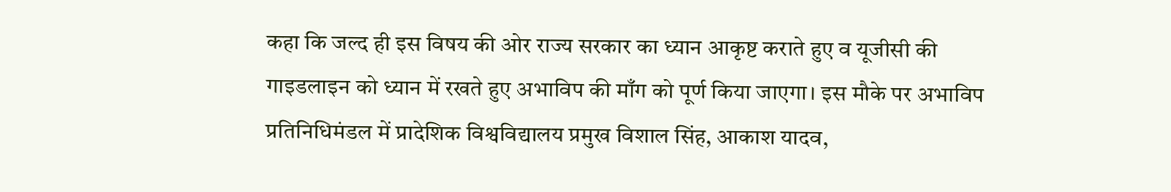कहा कि जल्द ही इस विषय की ओर राज्य सरकार का ध्यान आकृष्ट कराते हुए व यूजीसी की गाइडलाइन को ध्यान में रखते हुए अभाविप की माँग को पूर्ण किया जाएगा। इस मौके पर अभाविप प्रतिनिधिमंडल में प्रादेशिक विश्वविद्यालय प्रमुख विशाल सिंह, आकाश यादव,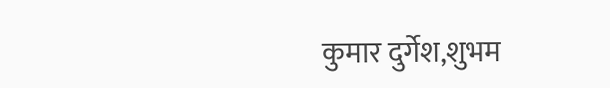कुमार दुर्गेश,शुभम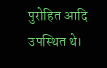पुरोहित आदि उपस्थित थे।